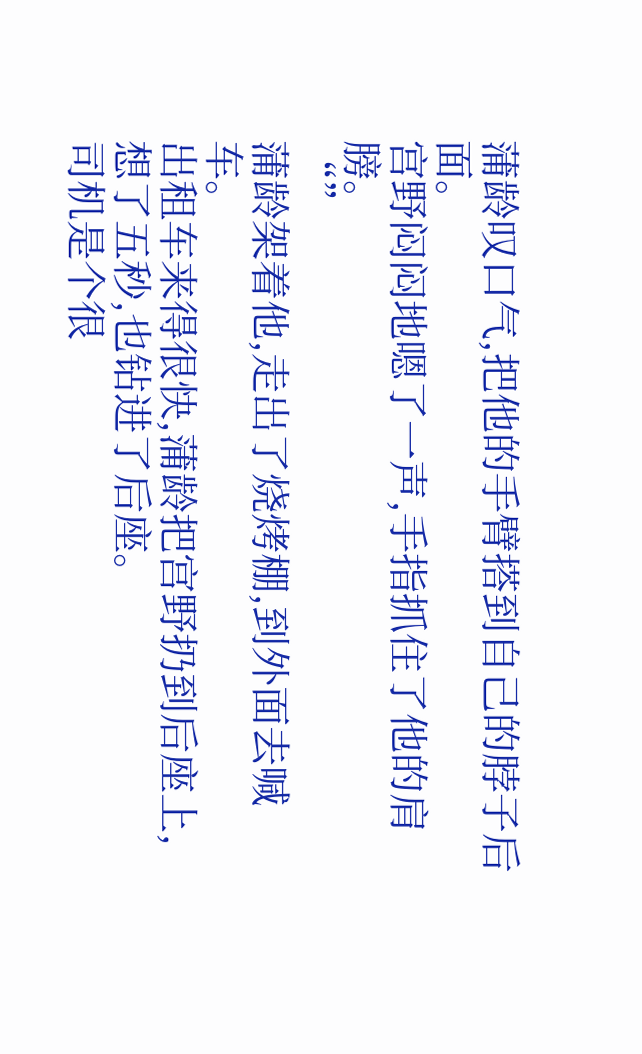蒲龄叹口气,把他的手臂搭到自己的脖子后面。
宫野闷闷地嗯了一声,手指抓住了他的肩膀。
“”
蒲龄架着他,走出了烧烤棚,到外面去喊车。
出租车来得很快,蒲龄把宫野扔到后座上,想了五秒,也钻进了后座。
司机是个很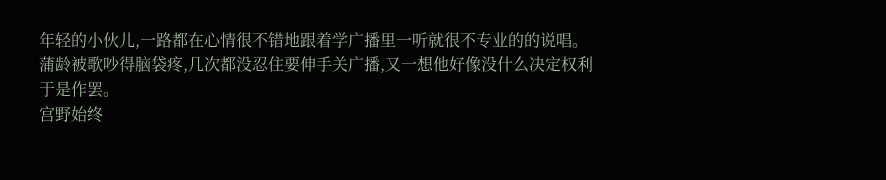年轻的小伙儿,一路都在心情很不错地跟着学广播里一听就很不专业的的说唱。蒲龄被歌吵得脑袋疼,几次都没忍住要伸手关广播,又一想他好像没什么决定权利于是作罢。
宫野始终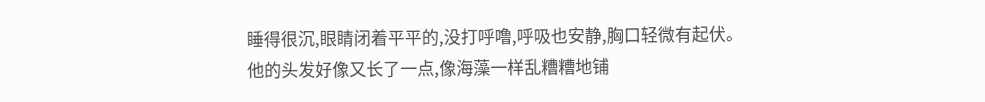睡得很沉,眼睛闭着平平的,没打呼噜,呼吸也安静,胸口轻微有起伏。
他的头发好像又长了一点,像海藻一样乱糟糟地铺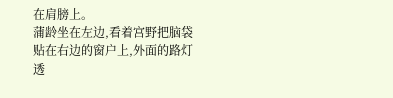在肩膀上。
蒲龄坐在左边,看着宫野把脑袋贴在右边的窗户上,外面的路灯透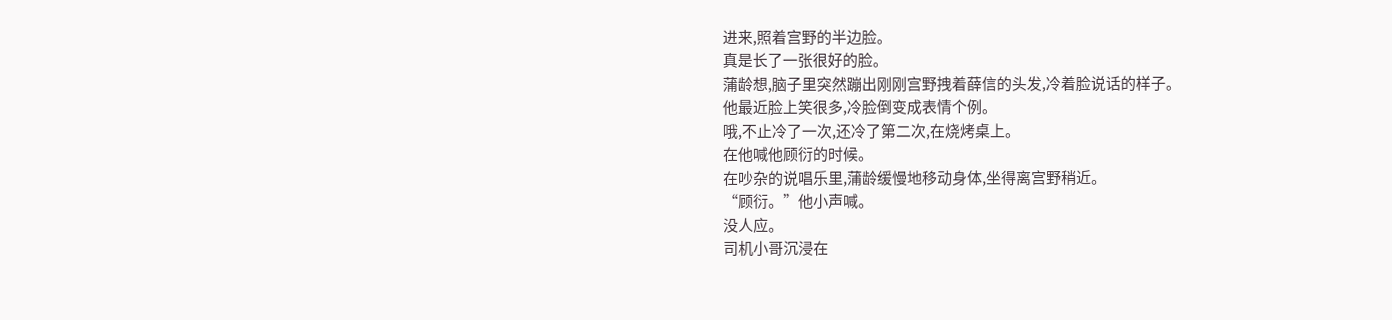进来,照着宫野的半边脸。
真是长了一张很好的脸。
蒲龄想,脑子里突然蹦出刚刚宫野拽着薛信的头发,冷着脸说话的样子。
他最近脸上笑很多,冷脸倒变成表情个例。
哦,不止冷了一次,还冷了第二次,在烧烤桌上。
在他喊他顾衍的时候。
在吵杂的说唱乐里,蒲龄缓慢地移动身体,坐得离宫野稍近。
“顾衍。”他小声喊。
没人应。
司机小哥沉浸在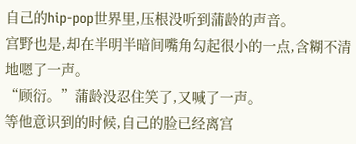自己的hip-pop世界里,压根没听到蒲龄的声音。
宫野也是,却在半明半暗间嘴角勾起很小的一点,含糊不清地嗯了一声。
“顾衍。”蒲龄没忍住笑了,又喊了一声。
等他意识到的时候,自己的脸已经离宫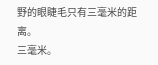野的眼睫毛只有三毫米的距离。
三毫米。